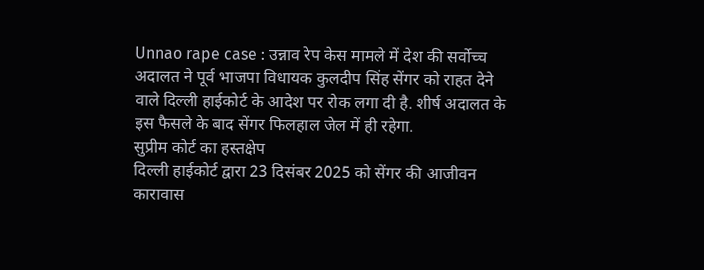Unnao rape case : उन्नाव रेप केस मामले में देश की सर्वोच्च अदालत ने पूर्व भाजपा विधायक कुलदीप सिंह सेंगर को राहत देने वाले दिल्ली हाईकोर्ट के आदेश पर रोक लगा दी है. शीर्ष अदालत के इस फैसले के बाद सेंगर फिलहाल जेल में ही रहेगा.
सुप्रीम कोर्ट का हस्तक्षेप
दिल्ली हाईकोर्ट द्वारा 23 दिसंबर 2025 को सेंगर की आजीवन कारावास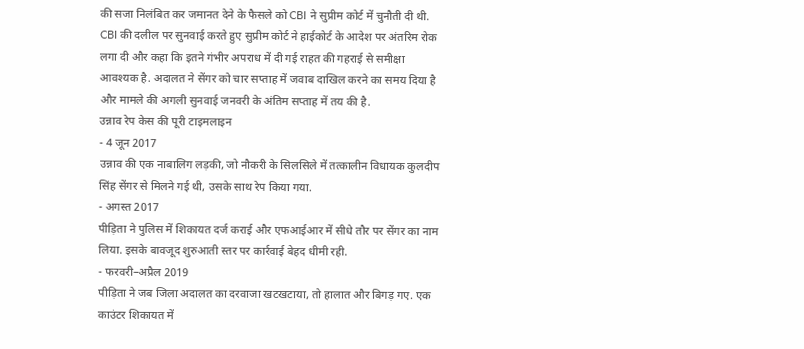की सजा निलंबित कर जमानत देने के फैसले को CBI ने सुप्रीम कोर्ट में चुनौती दी थी. CBI की दलील पर सुनवाई करते हुए सुप्रीम कोर्ट ने हाईकोर्ट के आदेश पर अंतरिम रोक लगा दी और कहा कि इतने गंभीर अपराध में दी गई राहत की गहराई से समीक्षा आवश्यक है. अदालत ने सेंगर को चार सप्ताह में जवाब दाखिल करने का समय दिया है और मामले की अगली सुनवाई जनवरी के अंतिम सप्ताह में तय की है.
उन्नाव रेप केस की पूरी टाइमलाइन
- 4 जून 2017
उन्नाव की एक नाबालिग लड़की, जो नौकरी के सिलसिले में तत्कालीन विधायक कुलदीप सिंह सेंगर से मिलने गई थी, उसके साथ रेप किया गया.
- अगस्त 2017
पीड़िता ने पुलिस में शिकायत दर्ज कराई और एफआईआर में सीधे तौर पर सेंगर का नाम लिया. इसके बावजूद शुरुआती स्तर पर कार्रवाई बेहद धीमी रही.
- फरवरी–अप्रैल 2019
पीड़िता ने जब जिला अदालत का दरवाजा खटखटाया, तो हालात और बिगड़ गए. एक काउंटर शिकायत में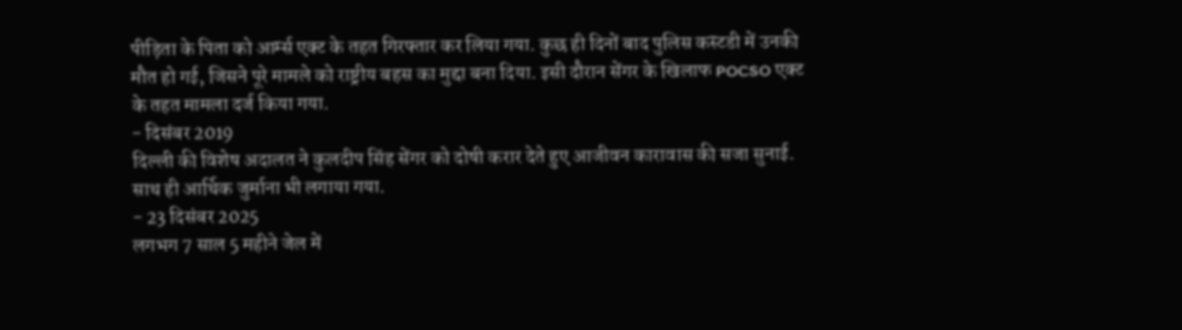पीड़िता के पिता को आर्म्स एक्ट के तहत गिरफ्तार कर लिया गया. कुछ ही दिनों बाद पुलिस कस्टडी में उनकी मौत हो गई, जिसने पूरे मामले को राष्ट्रीय बहस का मुद्दा बना दिया. इसी दौरान सेंगर के खिलाफ POCSO एक्ट के तहत मामला दर्ज किया गया.
- दिसंबर 2019
दिल्ली की विशेष अदालत ने कुलदीप सिंह सेंगर को दोषी करार देते हुए आजीवन कारावास की सजा सुनाई. साथ ही आर्थिक जुर्माना भी लगाया गया.
- 23 दिसंबर 2025
लगभग 7 साल 5 महीने जेल में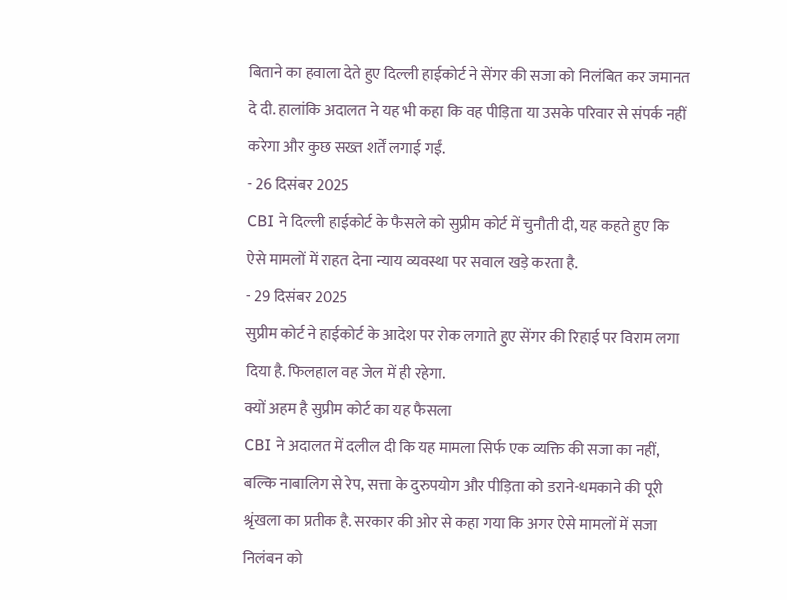बिताने का हवाला देते हुए दिल्ली हाईकोर्ट ने सेंगर की सजा को निलंबित कर जमानत दे दी. हालांकि अदालत ने यह भी कहा कि वह पीड़िता या उसके परिवार से संपर्क नहीं करेगा और कुछ सख्त शर्तें लगाई गईं.
- 26 दिसंबर 2025
CBI ने दिल्ली हाईकोर्ट के फैसले को सुप्रीम कोर्ट में चुनौती दी, यह कहते हुए कि ऐसे मामलों में राहत देना न्याय व्यवस्था पर सवाल खड़े करता है.
- 29 दिसंबर 2025
सुप्रीम कोर्ट ने हाईकोर्ट के आदेश पर रोक लगाते हुए सेंगर की रिहाई पर विराम लगा दिया है. फिलहाल वह जेल में ही रहेगा.
क्यों अहम है सुप्रीम कोर्ट का यह फैसला
CBI ने अदालत में दलील दी कि यह मामला सिर्फ एक व्यक्ति की सजा का नहीं, बल्कि नाबालिग से रेप, सत्ता के दुरुपयोग और पीड़िता को डराने-धमकाने की पूरी श्रृंखला का प्रतीक है. सरकार की ओर से कहा गया कि अगर ऐसे मामलों में सजा निलंबन को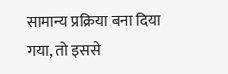सामान्य प्रक्रिया बना दिया गया, तो इससे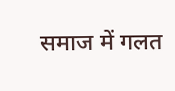समाज में गलत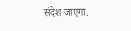संदेश जाएगा.